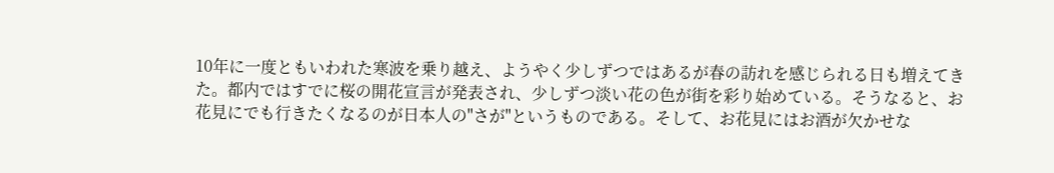10年に一度ともいわれた寒波を乗り越え、ようやく少しずつではあるが春の訪れを感じられる日も増えてきた。都内ではすでに桜の開花宣言が発表され、少しずつ淡い花の色が街を彩り始めている。そうなると、お花見にでも行きたくなるのが日本人の"さが"というものである。そして、お花見にはお酒が欠かせな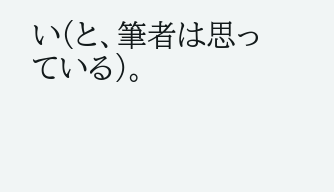い(と、筆者は思っている)。